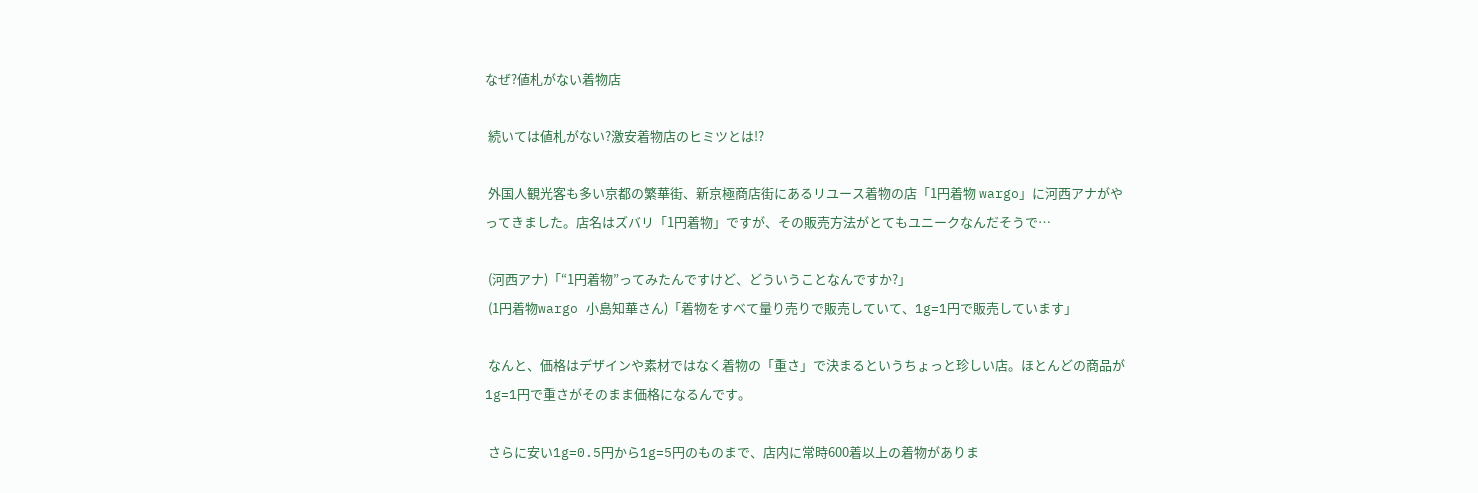なぜ?値札がない着物店

 続いては値札がない?激安着物店のヒミツとは!?

 外国人観光客も多い京都の繁華街、新京極商店街にあるリユース着物の店「1円着物 wargo」に河西アナがやってきました。店名はズバリ「1円着物」ですが、その販売方法がとてもユニークなんだそうで…

 (河西アナ)「“1円着物”ってみたんですけど、どういうことなんですか?」
 (1円着物wargo 小島知華さん)「着物をすべて量り売りで販売していて、1g=1円で販売しています」

 なんと、価格はデザインや素材ではなく着物の「重さ」で決まるというちょっと珍しい店。ほとんどの商品が1g=1円で重さがそのまま価格になるんです。

 さらに安い1g=0.5円から1g=5円のものまで、店内に常時600着以上の着物がありま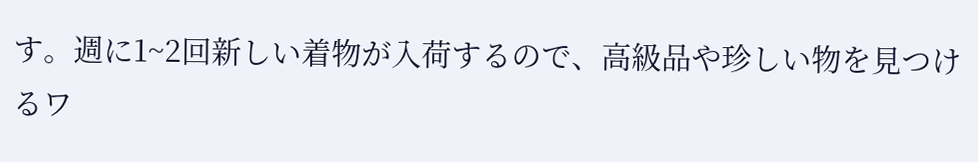す。週に1~2回新しい着物が入荷するので、高級品や珍しい物を見つけるワ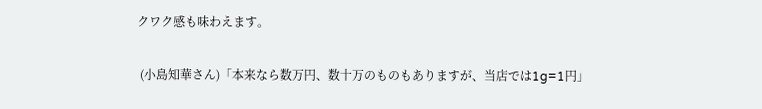クワク感も味わえます。

 (小島知華さん)「本来なら数万円、数十万のものもありますが、当店では1g=1円」